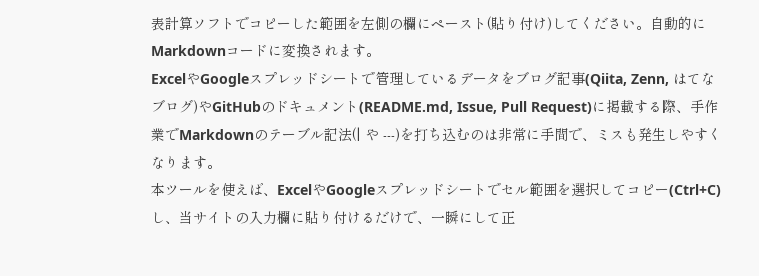表計算ソフトでコピーした範囲を左側の欄にペースト(貼り付け)してください。自動的にMarkdownコードに変換されます。
ExcelやGoogleスプレッドシートで管理しているデータをブログ記事(Qiita, Zenn, はてなブログ)やGitHubのドキュメント(README.md, Issue, Pull Request)に掲載する際、手作業でMarkdownのテーブル記法(| や ---)を打ち込むのは非常に手間で、ミスも発生しやすくなります。
本ツールを使えば、ExcelやGoogleスプレッドシートでセル範囲を選択してコピー(Ctrl+C)し、当サイトの入力欄に貼り付けるだけで、一瞬にして正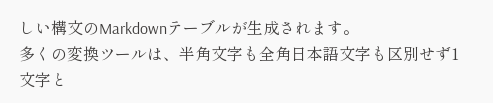しい構文のMarkdownテーブルが生成されます。
多くの変換ツールは、半角文字も全角日本語文字も区別せず1文字と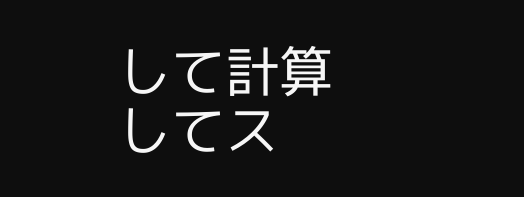して計算してス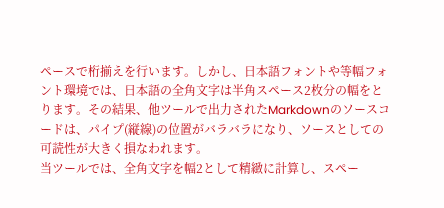ペースで桁揃えを行います。しかし、日本語フォントや等幅フォント環境では、日本語の全角文字は半角スペース2枚分の幅をとります。その結果、他ツールで出力されたMarkdownのソースコードは、パイプ(縦線)の位置がバラバラになり、ソースとしての可読性が大きく損なわれます。
当ツールでは、全角文字を幅2として精緻に計算し、スペー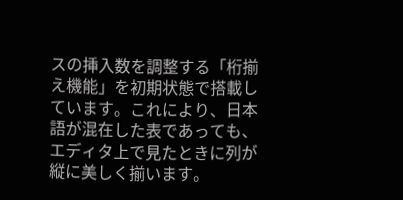スの挿入数を調整する「桁揃え機能」を初期状態で搭載しています。これにより、日本語が混在した表であっても、エディタ上で見たときに列が縦に美しく揃います。